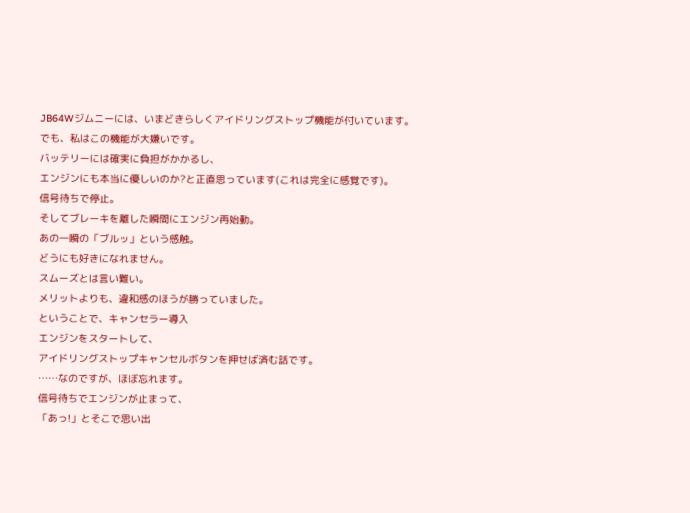JB64Wジムニーには、いまどきらしくアイドリングストップ機能が付いています。
でも、私はこの機能が大嫌いです。
バッテリーには確実に負担がかかるし、
エンジンにも本当に優しいのか?と正直思っています(これは完全に感覚です)。
信号待ちで停止。
そしてブレーキを離した瞬間にエンジン再始動。
あの一瞬の「ブルッ」という感触。
どうにも好きになれません。
スムーズとは言い難い。
メリットよりも、違和感のほうが勝っていました。
ということで、キャンセラー導入
エンジンをスタートして、
アイドリングストップキャンセルボタンを押せば済む話です。
……なのですが、ほぼ忘れます。
信号待ちでエンジンが止まって、
「あっ!」とそこで思い出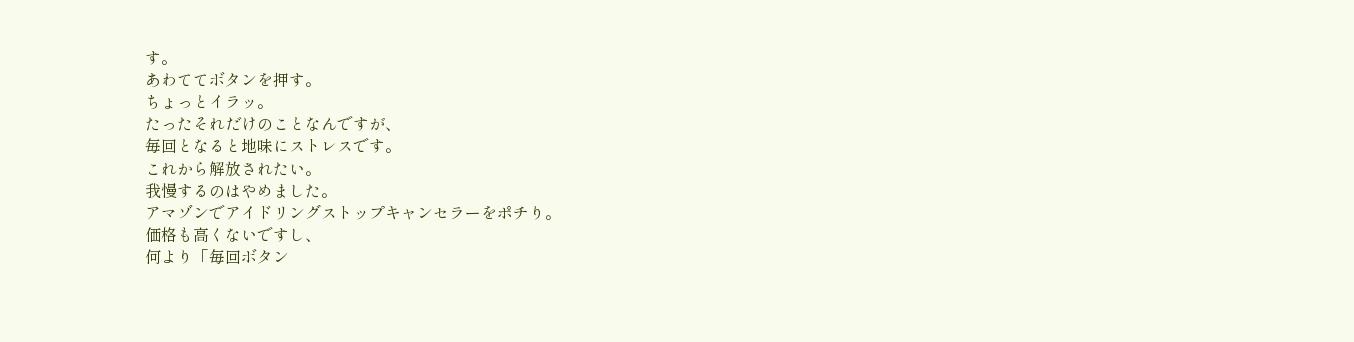す。
あわててボタンを押す。
ちょっとイラッ。
たったそれだけのことなんですが、
毎回となると地味にストレスです。
これから解放されたい。
我慢するのはやめました。
アマゾンでアイドリングストップキャンセラーをポチり。
価格も高くないですし、
何より「毎回ボタン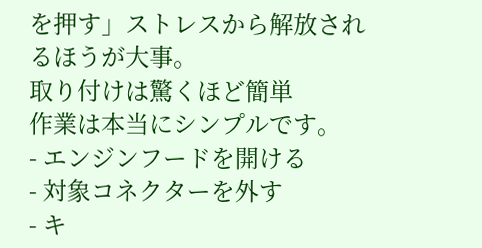を押す」ストレスから解放されるほうが大事。
取り付けは驚くほど簡単
作業は本当にシンプルです。
- エンジンフードを開ける
- 対象コネクターを外す
- キ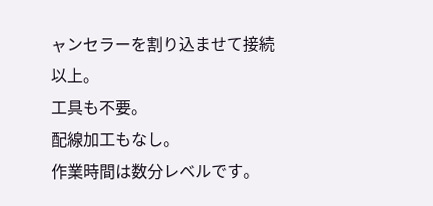ャンセラーを割り込ませて接続
以上。
工具も不要。
配線加工もなし。
作業時間は数分レベルです。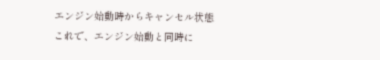エンジン始動時からキャンセル状態
これで、エンジン始動と同時に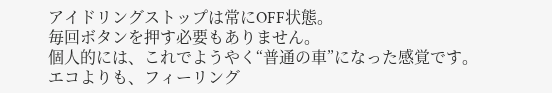アイドリングストップは常にOFF状態。
毎回ボタンを押す必要もありません。
個人的には、これでようやく“普通の車”になった感覚です。
エコよりも、フィーリング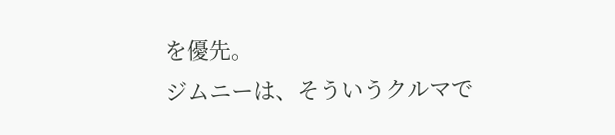を優先。
ジムニーは、そういうクルマで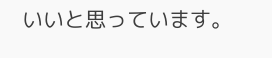いいと思っています。